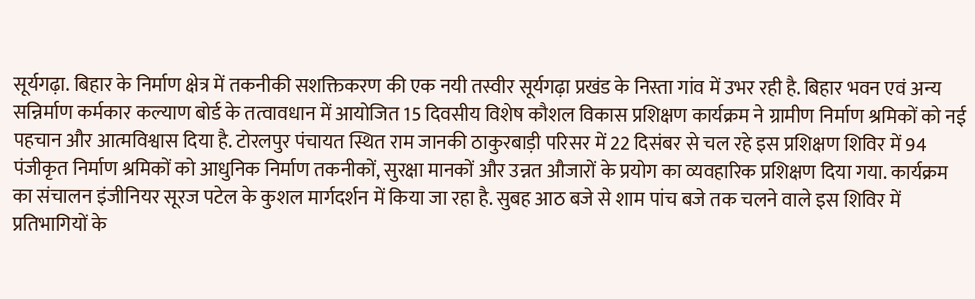सूर्यगढ़ा. बिहार के निर्माण क्षेत्र में तकनीकी सशक्तिकरण की एक नयी तस्वीर सूर्यगढ़ा प्रखंड के निस्ता गांव में उभर रही है. बिहार भवन एवं अन्य सन्निर्माण कर्मकार कल्याण बोर्ड के तत्वावधान में आयोजित 15 दिवसीय विशेष कौशल विकास प्रशिक्षण कार्यक्रम ने ग्रामीण निर्माण श्रमिकों को नई पहचान और आत्मविश्वास दिया है. टोरलपुर पंचायत स्थित राम जानकी ठाकुरबाड़ी परिसर में 22 दिसंबर से चल रहे इस प्रशिक्षण शिविर में 94 पंजीकृत निर्माण श्रमिकों को आधुनिक निर्माण तकनीकों, सुरक्षा मानकों और उन्नत औजारों के प्रयोग का व्यवहारिक प्रशिक्षण दिया गया. कार्यक्रम का संचालन इंजीनियर सूरज पटेल के कुशल मार्गदर्शन में किया जा रहा है. सुबह आठ बजे से शाम पांच बजे तक चलने वाले इस शिविर में प्रतिभागियों के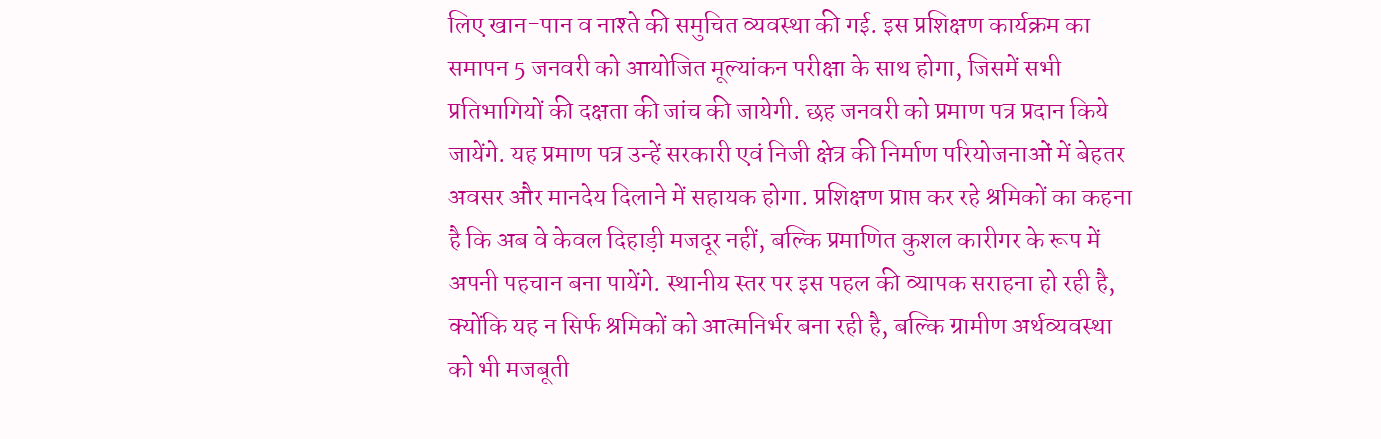लिए खान-पान व नाश्ते की समुचित व्यवस्था की गई. इस प्रशिक्षण कार्यक्रम का समापन 5 जनवरी को आयोजित मूल्यांकन परीक्षा के साथ होगा, जिसमें सभी प्रतिभागियों की दक्षता की जांच की जायेगी. छह जनवरी को प्रमाण पत्र प्रदान किये जायेंगे. यह प्रमाण पत्र उन्हें सरकारी एवं निजी क्षेत्र की निर्माण परियोजनाओं में बेहतर अवसर और मानदेय दिलाने में सहायक होगा. प्रशिक्षण प्राप्त कर रहे श्रमिकों का कहना है कि अब वे केवल दिहाड़ी मजदूर नहीं, बल्कि प्रमाणित कुशल कारीगर के रूप में अपनी पहचान बना पायेंगे. स्थानीय स्तर पर इस पहल की व्यापक सराहना हो रही है, क्योंकि यह न सिर्फ श्रमिकों को आत्मनिर्भर बना रही है, बल्कि ग्रामीण अर्थव्यवस्था को भी मजबूती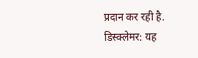प्रदान कर रही है.
डिस्क्लेमर: यह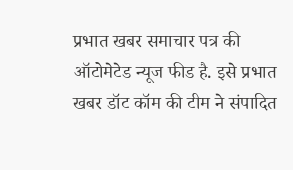प्रभात खबर समाचार पत्र की ऑटोमेटेड न्यूज फीड है. इसे प्रभात खबर डॉट कॉम की टीम ने संपादित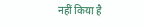नहीं किया है